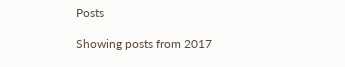Posts

Showing posts from 2017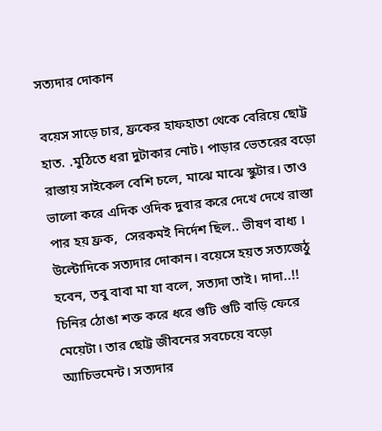সত্যদার দোকান

বয়েস সাড়ে চার, ফ্রকের হাফহাতা থেকে বেরিয়ে ছোট্ট হাত. .মুঠিতে ধরা দুটাকার নোট। পাড়ার ভেতরের বড়ো রাস্তায় সাইকেল বেশি চলে, মাঝে মাঝে স্কুটার। তাও ভালো করে এদিক ওদিক দুবার করে দেখে দেখে রাস্তা পার হয় ফ্রক,  সেরকমই নির্দেশ ছিল.. ভীষণ বাধ্য ।   উল্টোদিকে সত্যদার দোকান। বয়েসে হয়ত সত্যজেঠু হবেন, তবু বাবা মা যা বলে, সত্যদা তাই। দাদা..!! চিনির ঠোঙা শক্ত করে ধরে গুটি গুটি বাড়ি ফেরে মেয়েটা। তার ছোট্ট জীবনের সবচেয়ে বড়ো অ্যাচিভমেন্ট। সত্যদার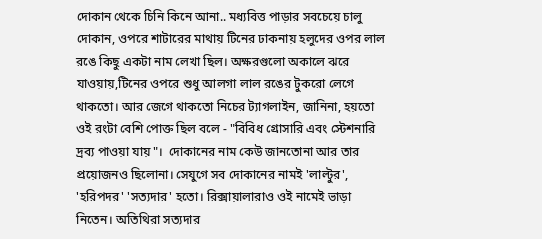দোকান থেকে চিনি কিনে আনা.. মধ্যবিত্ত পাড়ার সবচেয়ে চালু দোকান, ওপরে শাটারের মাথায় টিনের ঢাকনায় হলুদের ওপর লাল রঙে কিছু একটা নাম লেখা ছিল। অক্ষরগুলো অকালে ঝরে যাওয়ায়,টিনের ওপরে শুধু আলগা লাল রঙের টুকরো লেগে থাকতো। আর জেগে থাকতো নিচের ট্যাগলাইন, জানিনা, হয়তো ওই রংটা বেশি পোক্ত ছিল বলে - "বিবিধ গ্রোসারি এবং স্টেশনারি দ্রব্য পাওয়া যায়"।  দোকানের নাম কেউ জানতোনা আর তার প্রয়োজনও ছিলোনা। সেযুগে সব দোকানের নামই 'লাল্টুর', 'হরিপদর' 'সত্যদার' হতো। রিক্সায়ালারাও ওই নামেই ভাড়া নিতেন। অতিথিরা সত্যদার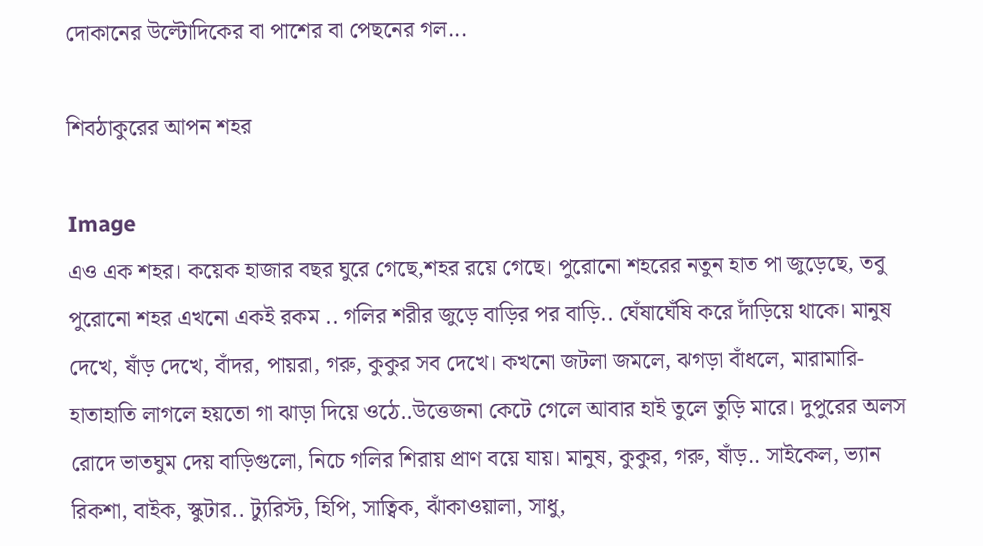দোকানের উল্টোদিকের বা পাশের বা পেছনের গল...

শিবঠাকুরের আপন শহর

Image
এও এক শহর। কয়েক হাজার বছর ঘুরে গেছে,শহর রয়ে গেছে। পুরোনো শহরের নতুন হাত পা জুড়েছে, তবু পুরোনো শহর এখনো একই রকম .. গলির শরীর জুড়ে বাড়ির পর বাড়ি.. ঘেঁষাঘেঁষি করে দাঁড়িয়ে থাকে। মানুষ দেখে, ষাঁড় দেখে, বাঁদর, পায়রা, গরু, কুকুর সব দেখে। কখনো জটলা জমলে, ঝগড়া বাঁধলে, মারামারি-হাতাহাতি লাগলে হয়তো গা ঝাড়া দিয়ে ওঠে..উত্তেজনা কেটে গেলে আবার হাই তুলে তুড়ি মারে। দুপুরের অলস রোদে ভাতঘুম দেয় বাড়িগুলো, নিচে গলির শিরায় প্রাণ বয়ে যায়। মানুষ, কুকুর, গরু, ষাঁড়.. সাইকেল, ভ্যান রিকশা, বাইক, স্কুটার.. ট্যুরিস্ট, হিপি, সাত্বিক, ঝাঁকাওয়ালা, সাধু,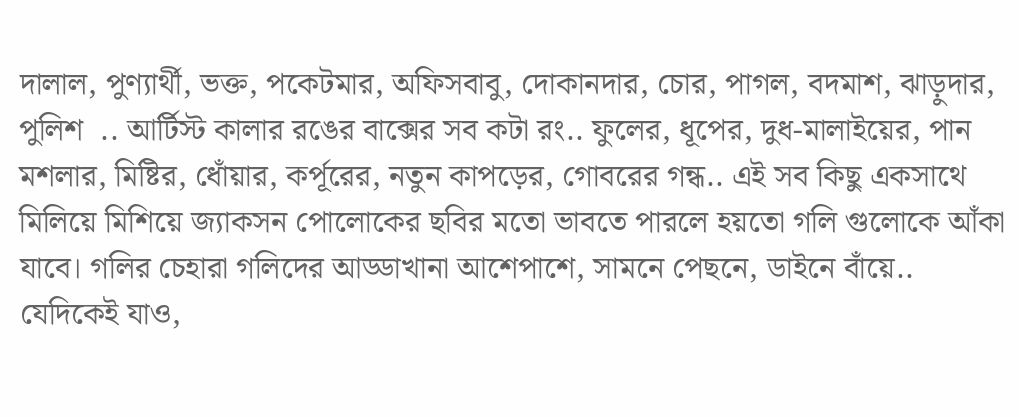দালাল, পুণ্যার্থী, ভক্ত, পকেটমার, অফিসবাবু, দোকানদার, চোর, পাগল, বদমাশ, ঝাড়ুদার, পুলিশ  .. আর্টিস্ট কালার রঙের বাক্সের সব কটা রং.. ফুলের, ধূপের, দুধ-মালাইয়ের, পান মশলার, মিষ্টির, ধোঁয়ার, কর্পূরের, নতুন কাপড়ের, গোবরের গন্ধ.. এই সব কিছু একসাথে মিলিয়ে মিশিয়ে জ্যাকসন পোলোকের ছবির মতো ভাবতে পারলে হয়তো গলি গুলোকে আঁকা যাবে। গলির চেহারা গলিদের আড্ডাখানা আশেপাশে, সামনে পেছনে, ডাইনে বাঁয়ে.. যেদিকেই যাও,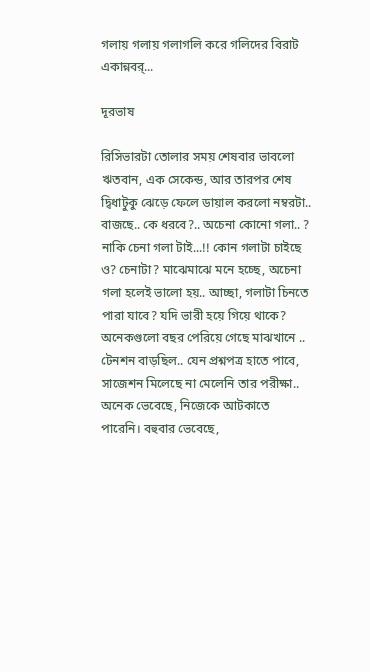গলায় গলায় গলাগলি করে গলিদের বিরাট একান্নবর্...

দূরভাষ

রিসিভারটা তোলার সময় শেষবার ভাবলো ঋতবান, এক সেকেন্ড, আর তারপর শেষ দ্বিধাটুকু ঝেড়ে ফেলে ডায়াল করলো নম্বরটা.. বাজছে.. কে ধরবে?.. অচেনা কোনো গলা.. ? নাকি চেনা গলা টাই...!! কোন গলাটা চাইছে ও? চেনাটা? মাঝেমাঝে মনে হচ্ছে, অচেনা গলা হলেই ভালো হয়.. আচ্ছা, গলাটা চিনতে পারা যাবে? যদি ভারী হয়ে গিয়ে থাকে? অনেকগুলো বছর পেরিয়ে গেছে মাঝখানে .. টেনশন বাড়ছিল.. যেন প্রশ্নপত্র হাতে পাবে, সাজেশন মিলেছে না মেলেনি তার পরীক্ষা.. অনেক ভেবেছে, নিজেকে আটকাতে পারেনি। বহুবার ভেবেছে,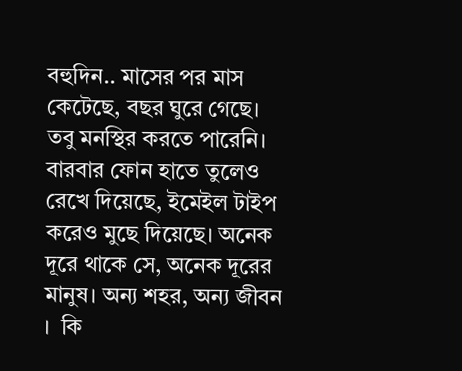বহুদিন.. মাসের পর মাস কেটেছে, বছর ঘুরে গেছে। তবু মনস্থির করতে পারেনি। বারবার ফোন হাতে তুলেও রেখে দিয়েছে, ইমেইল টাইপ করেও মুছে দিয়েছে। অনেক দূরে থাকে সে, অনেক দূরের মানুষ। অন্য শহর, অন্য জীবন ।  কি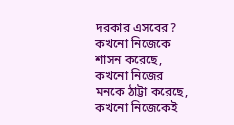দরকার এসবের? কখনো নিজেকে শাসন করেছে, কখনো নিজের মনকে ঠাট্টা করেছে, কখনো নিজেকেই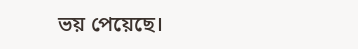ভয় পেয়েছে।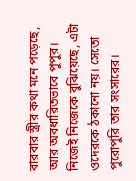বারবার স্ত্রীর কথা মনে পড়েছে, আর অবধারিতভাবে পুপুর। নিজেই নিজেকে বুঝিয়েছে, এটা ওদেরকে ঠকানো নয়। সেতো পুরোপুরি তার সংসারের।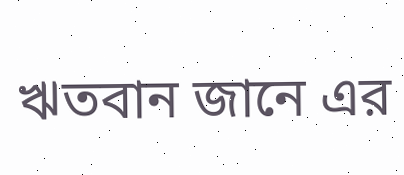ঋতবান জানে এর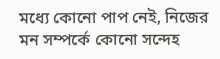মধ্যে কোনো পাপ নেই, নিজের মন সম্পর্কে কোনো সন্দেহ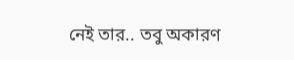নেই তার.. তবু অকারণ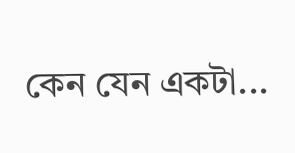কেন যেন একটা...